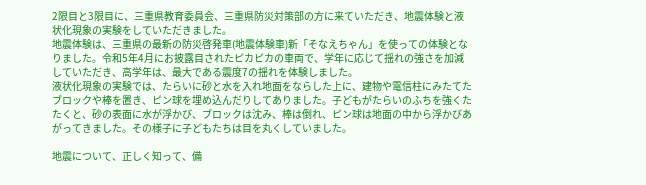2限目と3限目に、三重県教育委員会、三重県防災対策部の方に来ていただき、地震体験と液状化現象の実験をしていただきました。
地震体験は、三重県の最新の防災啓発車(地震体験車)新「そなえちゃん」を使っての体験となりました。令和5年4月にお披露目されたピカピカの車両で、学年に応じて揺れの強さを加減していただき、高学年は、最大である震度7の揺れを体験しました。
液状化現象の実験では、たらいに砂と水を入れ地面をならした上に、建物や電信柱にみたてたブロックや棒を置き、ピン球を埋め込んだりしてありました。子どもがたらいのふちを強くたたくと、砂の表面に水が浮かび、ブロックは沈み、棒は倒れ、ピン球は地面の中から浮かびあがってきました。その様子に子どもたちは目を丸くしていました。

地震について、正しく知って、備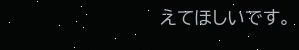えてほしいです。